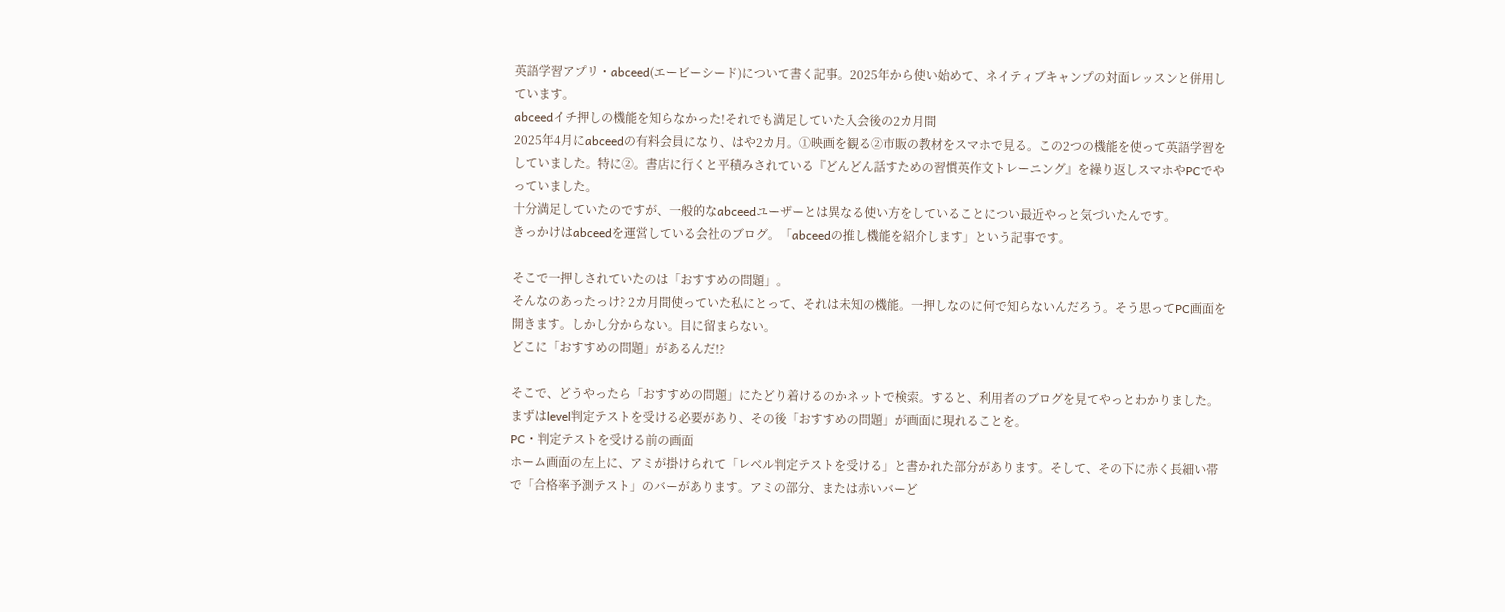英語学習アプリ・abceed(エービーシード)について書く記事。2025年から使い始めて、ネイティブキャンプの対面レッスンと併用しています。
abceedイチ押しの機能を知らなかった!それでも満足していた入会後の2カ月間
2025年4月にabceedの有料会員になり、はや2カ月。①映画を観る②市販の教材をスマホで見る。この2つの機能を使って英語学習をしていました。特に②。書店に行くと平積みされている『どんどん話すための習慣英作文トレーニング』を繰り返しスマホやPCでやっていました。
十分満足していたのですが、一般的なabceedユーザーとは異なる使い方をしていることについ最近やっと気づいたんです。
きっかけはabceedを運営している会社のブログ。「abceedの推し機能を紹介します」という記事です。

そこで一押しされていたのは「おすすめの問題」。
そんなのあったっけ? 2カ月間使っていた私にとって、それは未知の機能。一押しなのに何で知らないんだろう。そう思ってPC画面を開きます。しかし分からない。目に留まらない。
どこに「おすすめの問題」があるんだ!?

そこで、どうやったら「おすすめの問題」にたどり着けるのかネットで検索。すると、利用者のブログを見てやっとわかりました。まずはlevel判定テストを受ける必要があり、その後「おすすめの問題」が画面に現れることを。
PC・判定テストを受ける前の画面
ホーム画面の左上に、アミが掛けられて「レベル判定テストを受ける」と書かれた部分があります。そして、その下に赤く長細い帯で「合格率予測テスト」のバーがあります。アミの部分、または赤いバーど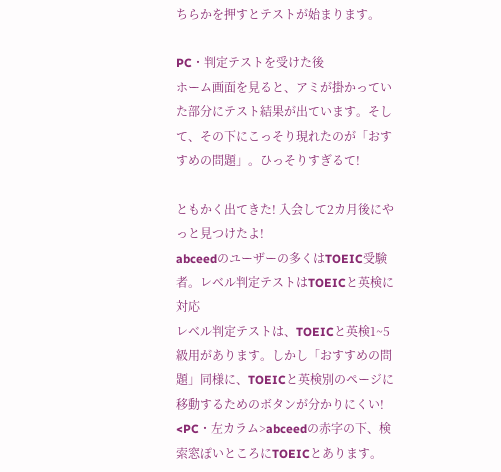ちらかを押すとテストが始まります。

PC・判定テストを受けた後
ホーム画面を見ると、アミが掛かっていた部分にテスト結果が出ています。そして、その下にこっそり現れたのが「おすすめの問題」。ひっそりすぎるて!

ともかく出てきた! 入会して2カ月後にやっと見つけたよ!
abceedのユーザーの多くはTOEIC受験者。レベル判定テストはTOEICと英検に対応
レベル判定テストは、TOEICと英検1~5級用があります。しかし「おすすめの問題」同様に、TOEICと英検別のページに移動するためのボタンが分かりにくい!
<PC・左カラム>abceedの赤字の下、検索窓ぽいところにTOEICとあります。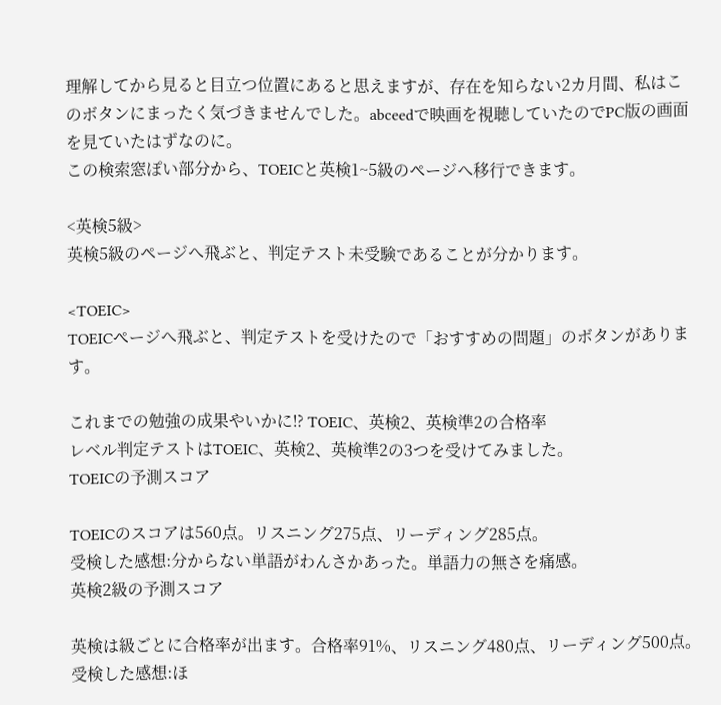理解してから見ると目立つ位置にあると思えますが、存在を知らない2カ月間、私はこのボタンにまったく気づきませんでした。abceedで映画を視聴していたのでPC版の画面を見ていたはずなのに。
この検索窓ぽい部分から、TOEICと英検1~5級のページへ移行できます。

<英検5級>
英検5級のページへ飛ぶと、判定テスト未受験であることが分かります。

<TOEIC>
TOEICぺージへ飛ぶと、判定テストを受けたので「おすすめの問題」のボタンがあります。

これまでの勉強の成果やいかに⁉ TOEIC、英検2、英検準2の合格率
レベル判定テストはTOEIC、英検2、英検準2の3つを受けてみました。
TOEICの予測スコア

TOEICのスコアは560点。リスニング275点、リーディング285点。
受検した感想:分からない単語がわんさかあった。単語力の無さを痛感。
英検2級の予測スコア

英検は級ごとに合格率が出ます。合格率91%、リスニング480点、リーディング500点。
受検した感想:ほ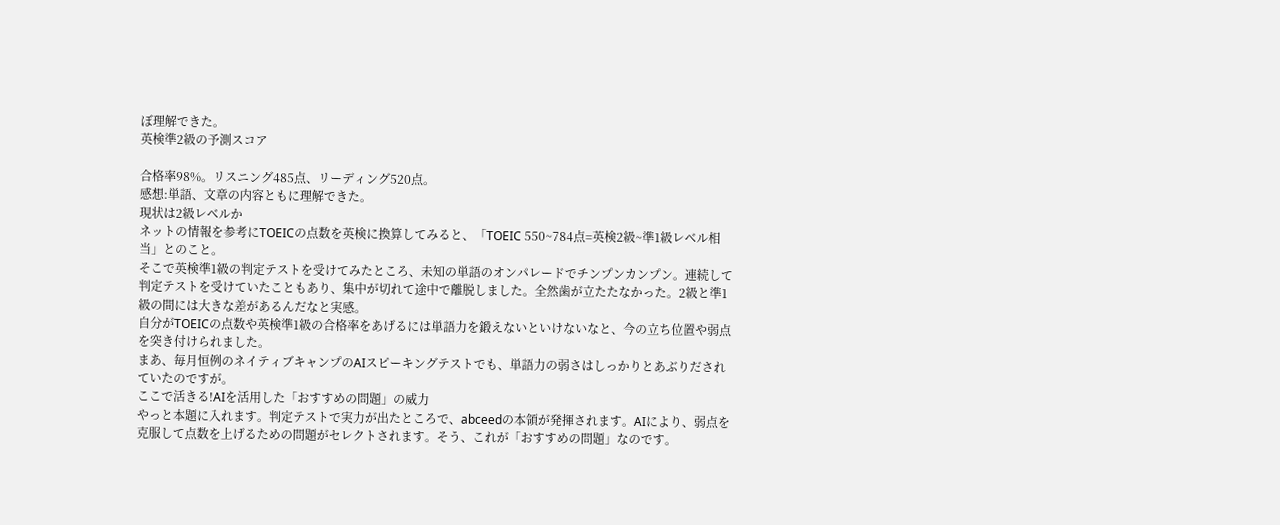ぼ理解できた。
英検準2級の予測スコア

合格率98%。リスニング485点、リーディング520点。
感想:単語、文章の内容ともに理解できた。
現状は2級レベルか
ネットの情報を参考にTOEICの点数を英検に換算してみると、「TOEIC 550~784点=英検2級~準1級レベル相当」とのこと。
そこで英検準1級の判定テストを受けてみたところ、未知の単語のオンパレードでチンプンカンプン。連続して判定テストを受けていたこともあり、集中が切れて途中で離脱しました。全然歯が立たたなかった。2級と準1級の間には大きな差があるんだなと実感。
自分がTOEICの点数や英検準1級の合格率をあげるには単語力を鍛えないといけないなと、今の立ち位置や弱点を突き付けられました。
まあ、毎月恒例のネイティブキャンプのAIスピーキングテストでも、単語力の弱さはしっかりとあぶりだされていたのですが。
ここで活きる!AIを活用した「おすすめの問題」の威力
やっと本題に入れます。判定テストで実力が出たところで、abceedの本領が発揮されます。AIにより、弱点を克服して点数を上げるための問題がセレクトされます。そう、これが「おすすめの問題」なのです。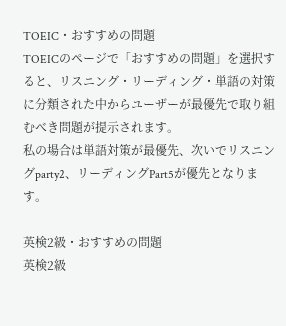TOEIC・おすすめの問題
TOEICのページで「おすすめの問題」を選択すると、リスニング・リーディング・単語の対策に分類された中からユーザーが最優先で取り組むべき問題が提示されます。
私の場合は単語対策が最優先、次いでリスニングparty2、リーディングPart5が優先となります。

英検2級・おすすめの問題
英検2級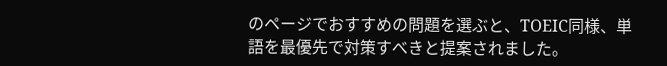のページでおすすめの問題を選ぶと、TOEIC同様、単語を最優先で対策すべきと提案されました。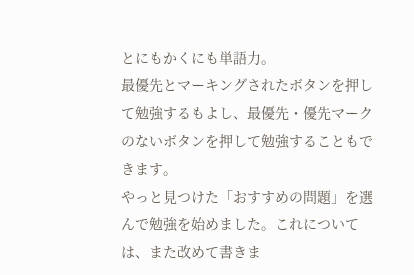とにもかくにも単語力。
最優先とマーキングされたボタンを押して勉強するもよし、最優先・優先マークのないボタンを押して勉強することもできます。
やっと見つけた「おすすめの問題」を選んで勉強を始めました。これについては、また改めて書きま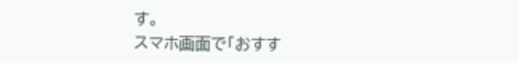す。
スマホ画面で「おすす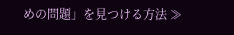めの問題」を見つける方法 ≫